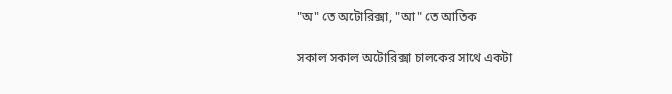"অ" তে অটোরিক্সা, "আ" তে আতিক

সকাল সকাল অটোরিক্সা চালকের সাথে একটা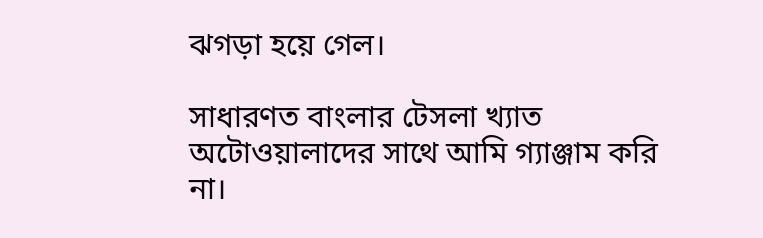ঝগড়া হয়ে গেল।

সাধারণত বাংলার টেসলা খ্যাত অটোওয়ালাদের সাথে আমি গ্যাঞ্জাম করি না।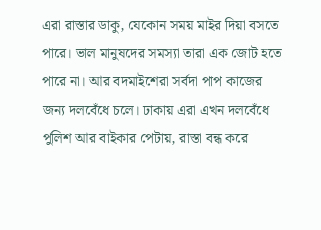এরা রাস্তার ডাকু, যেকোন সময় মাইর দিয়া বসতে পারে। ভাল মানুষদের সমস্যা তারা এক জোট হতে পারে না। আর বদমাইশেরা সর্বদা পাপ কাজের জন্য দলবেঁধে চলে। ঢাকায় এরা এখন দলবেঁধে পুলিশ আর বাইকার পেটায়, রাস্তা বন্ধ করে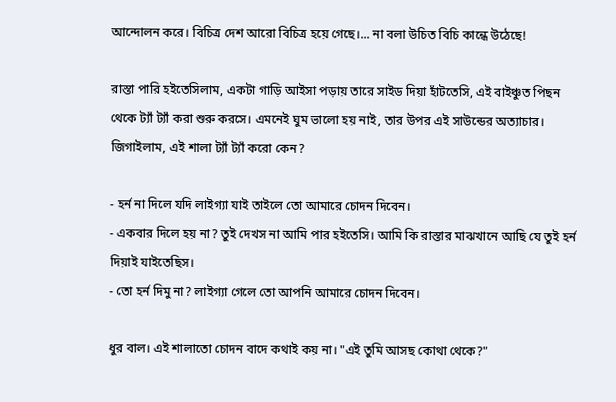আন্দোলন করে। বিচিত্র দেশ আরো বিচিত্র হয়ে গেছে।... না বলা উচিত বিচি কান্ধে উঠেছে!

রাস্তা পারি হইতেসিলাম, একটা গাড়ি আইসা পড়ায় তারে সাইড দিয়া হাঁটতেসি, এই বাইঞ্চুত পিছন থেকে ট্যাঁ ট্যাঁ করা শুরু করসে। এমনেই ঘুম ভালো হয় নাই, তার উপর এই সাউন্ডের অত্যাচার। জিগাইলাম, এই শালা ট্যাঁ ট্যাঁ করো কেন?

- হর্ন না দিলে যদি লাইগ্যা যাই তাইলে তো আমারে চোদন দিবেন।
- একবার দিলে হয় না? তুই দেখস না আমি পার হইতেসি। আমি কি রাস্তার মাঝখানে আছি যে তুই হর্ন দিয়াই যাইতেছিস।
- তো হর্ন দিমু না? লাইগ্যা গেলে তো আপনি আমারে চোদন দিবেন।

ধুর বাল। এই শালাতো চোদন বাদে কথাই কয় না। "এই তুমি আসছ কোথা থেকে?"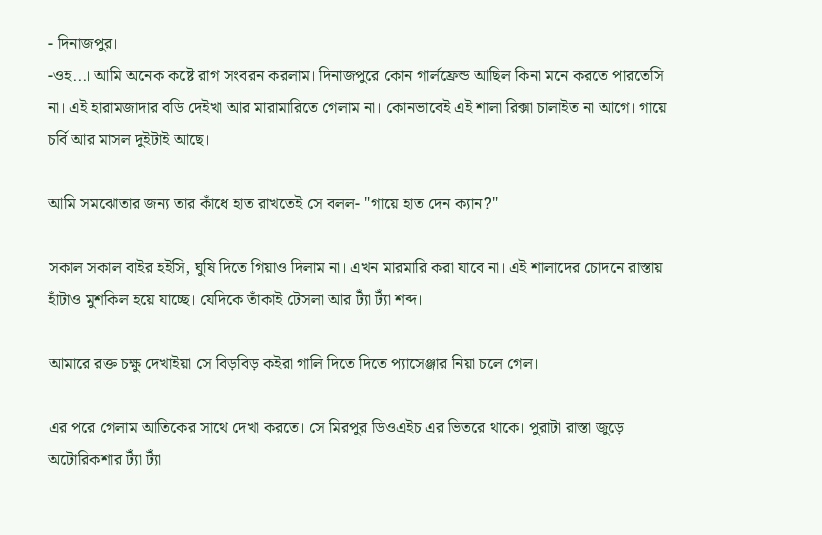- দিনাজপুর।
-ওহ...। আমি অনেক কষ্টে রাগ সংবরন করলাম। দিনাজপুরে কোন গার্লফ্রেন্ড আছিল কিনা মনে করতে পারতেসি না। এই হারামজাদার বডি দেইখা আর মারামারিতে গেলাম না। কোনভাবেই এই শালা রিক্সা চালাইত না আগে। গায়ে চর্বি আর মাসল দুইটাই আছে।

আমি সমঝোতার জন্য তার কাঁধে হাত রাখতেই সে বলল- "গায়ে হাত দেন ক্যান?"

সকাল সকাল বাইর হইসি, ঘুষি দিতে গিয়াও দিলাম না। এখন মারমারি করা যাবে না। এই শালাদের চোদনে রাস্তায় হাঁটাও মুশকিল হয়ে যাচ্ছে। যেদিকে তাঁকাই টেসলা আর ট্যাঁ ট্যাঁ শব্দ।

আমারে রক্ত চক্ষু দেখাইয়া সে বিড়বিড় কইরা গালি দিতে দিতে প্যাসেঞ্জার নিয়া চলে গেল।

এর পরে গেলাম আতিকের সাথে দেখা করতে। সে মিরপুর ডিওএইচ এর ভিতরে থাকে। পুরাটা রাস্তা জুড়ে অটোরিকশার ট্যাঁ ট্যাঁ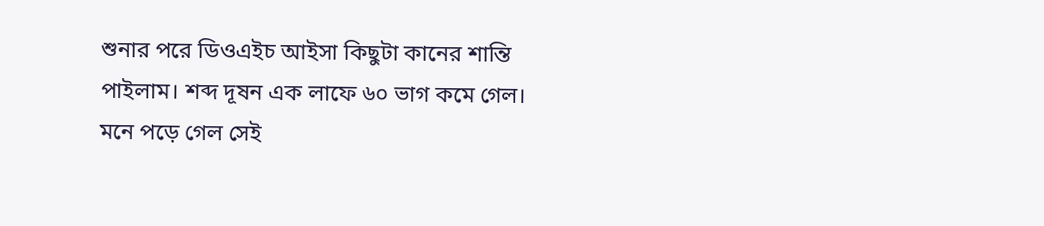শুনার পরে ডিওএইচ আইসা কিছুটা কানের শান্তি পাইলাম। শব্দ দূষন এক লাফে ৬০ ভাগ কমে গেল। মনে পড়ে গেল সেই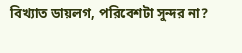বিখ্যাত ডায়লগ, পরিবেশটা সুন্দর না?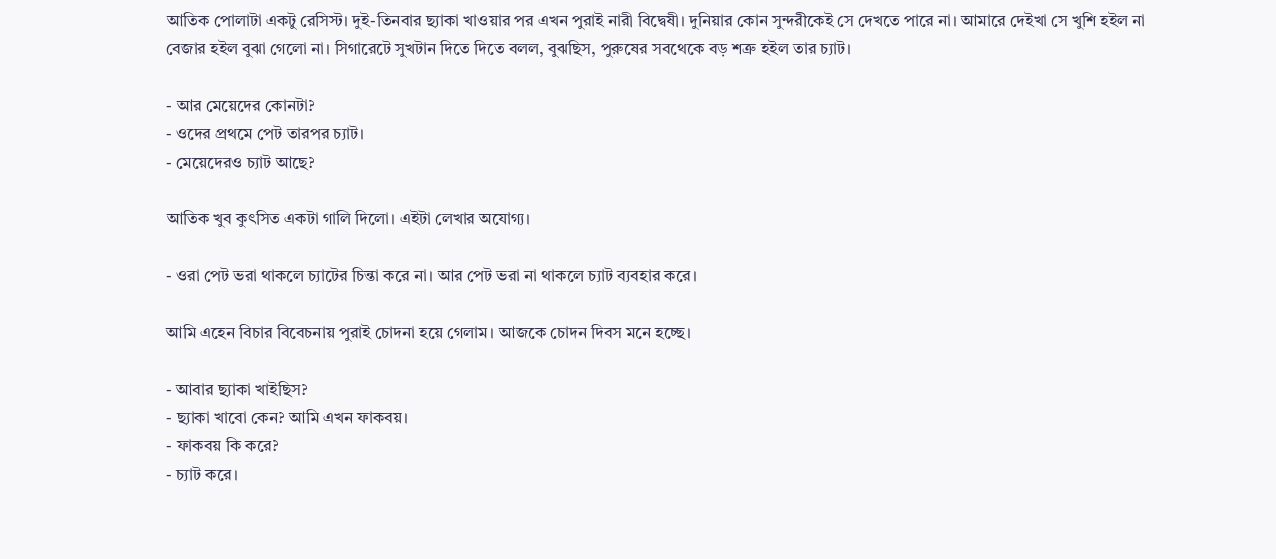আতিক পোলাটা একটু রেসিস্ট। দুই-তিনবার ছ্যাকা খাওয়ার পর এখন পুরাই নারী বিদ্বেষী। দুনিয়ার কোন সুন্দরীকেই সে দেখতে পারে না। আমারে দেইখা সে খুশি হইল না বেজার হইল বুঝা গেলো না। সিগারেটে সুখটান দিতে দিতে বলল, বুঝছিস, পুরুষের সবথেকে বড় শত্রু হইল তার চ্যাট।

- আর মেয়েদের কোনটা?
- ওদের প্রথমে পেট তারপর চ্যাট।
- মেয়েদেরও চ্যাট আছে?

আতিক খুব কুৎসিত একটা গালি দিলো। এইটা লেখার অযোগ্য।

- ওরা পেট ভরা থাকলে চ্যাটের চিন্তা করে না। আর পেট ভরা না থাকলে চ্যাট ব্যবহার করে।

আমি এহেন বিচার বিবেচনায় পুরাই চোদনা হয়ে গেলাম। আজকে চোদন দিবস মনে হচ্ছে।

- আবার ছ্যাকা খাইছিস?
- ছ্যাকা খাবো কেন? আমি এখন ফাকবয়।
- ফাকবয় কি করে?
- চ্যাট করে।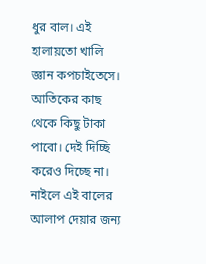ধুর বাল। এই হালায়তো খালি জ্ঞান কপচাইতেসে। আতিকের কাছ থেকে কিছু টাকা পাবো। দেই দিচ্ছি করেও দিচ্ছে না। নাইলে এই বালের আলাপ দেয়ার জন্য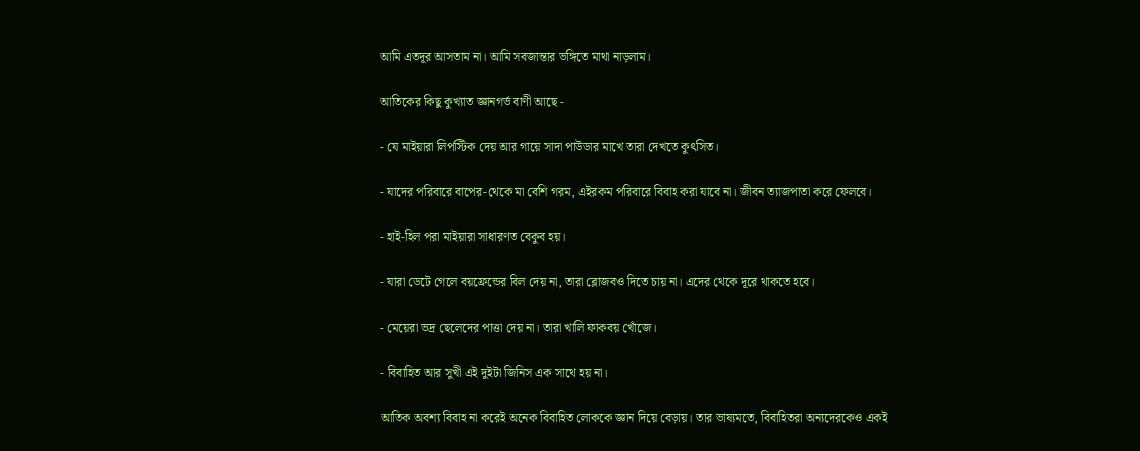আমি এতদূর আসতাম না। আমি সবজান্তার ভঙ্গিতে মাথা নাড়লাম।

আতিকের কিছু কুখ্যাত জ্ঞানগর্ভ বাণী আছে -

- যে মাইয়ারা লিপস্টিক দেয় আর গায়ে সাদা পাউডার মাখে তারা দেখতে কুৎসিত।

- যাদের পরিবারে বাপের-থেকে মা বেশি গরম, এইরকম পরিবারে বিবাহ করা যাবে না। জীবন ত্যাজপাতা করে ফেলবে।

- হাই-হিল পরা মাইয়ারা সাধারণত বেকুব হয়।

- যারা ডেটে গেলে বয়ফ্রেন্ডের বিল দেয় না, তারা ব্লোজবও দিতে চায় না। এদের থেকে দূরে থাকতে হবে।

- মেয়েরা ভদ্র ছেলেদের পাত্তা দেয় না। তারা খালি ফাকবয় খোঁজে।

- বিবাহিত আর সুখী এই দুইটা জিনিস এক সাথে হয় না।

আতিক অবশ্য বিবাহ না করেই অনেক বিবাহিত লোককে জ্ঞান দিয়ে বেড়ায়। তার ভাষ্যমতে, বিবাহিতরা অন্যদেরকেও একই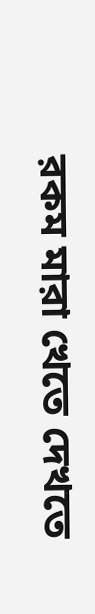রকম মারা খেতে দেখতে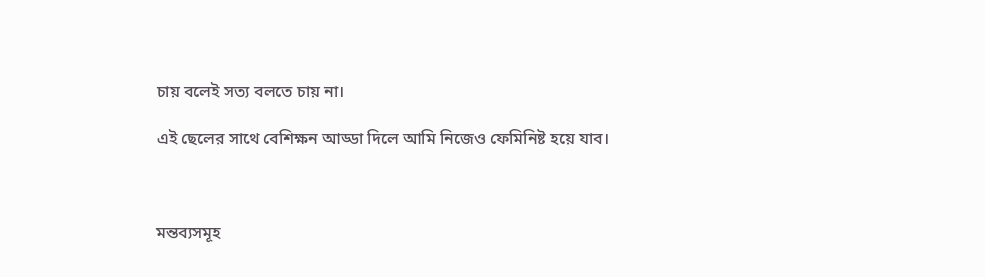চায় বলেই সত্য বলতে চায় না।

এই ছেলের সাথে বেশিক্ষন আড্ডা দিলে আমি নিজেও ফেমিনিষ্ট হয়ে যাব।



মন্তব্যসমূহ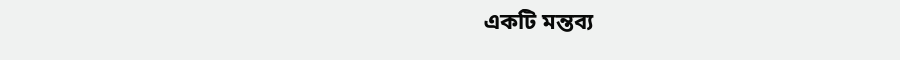একটি মন্তব্য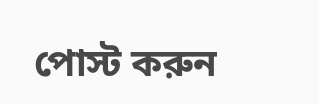পোস্ট করুন